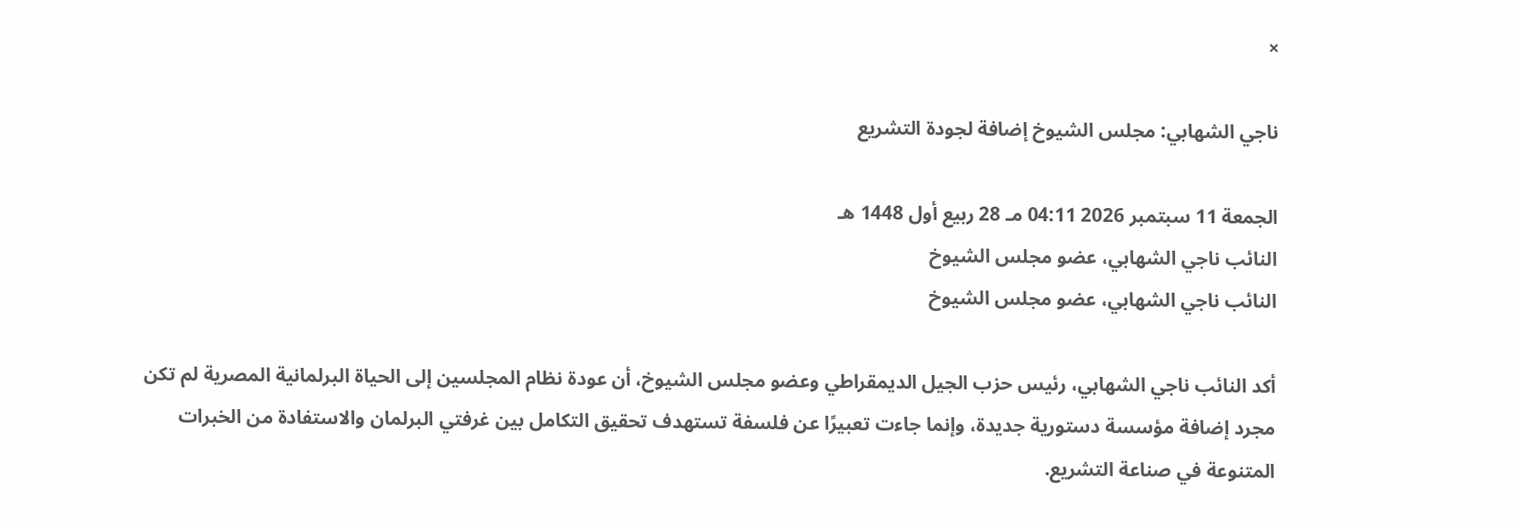×

ناجي الشهابي: مجلس الشيوخ إضافة لجودة التشريع

الجمعة 11 سبتمبر 2026 04:11 مـ 28 ربيع أول 1448 هـ
النائب ناجي الشهابي، عضو مجلس الشيوخ
النائب ناجي الشهابي، عضو مجلس الشيوخ

أكد النائب ناجي الشهابي، رئيس حزب الجيل الديمقراطي وعضو مجلس الشيوخ، أن عودة نظام المجلسين إلى الحياة البرلمانية المصرية لم تكن مجرد إضافة مؤسسة دستورية جديدة، وإنما جاءت تعبيرًا عن فلسفة تستهدف تحقيق التكامل بين غرفتي البرلمان والاستفادة من الخبرات المتنوعة في صناعة التشريع.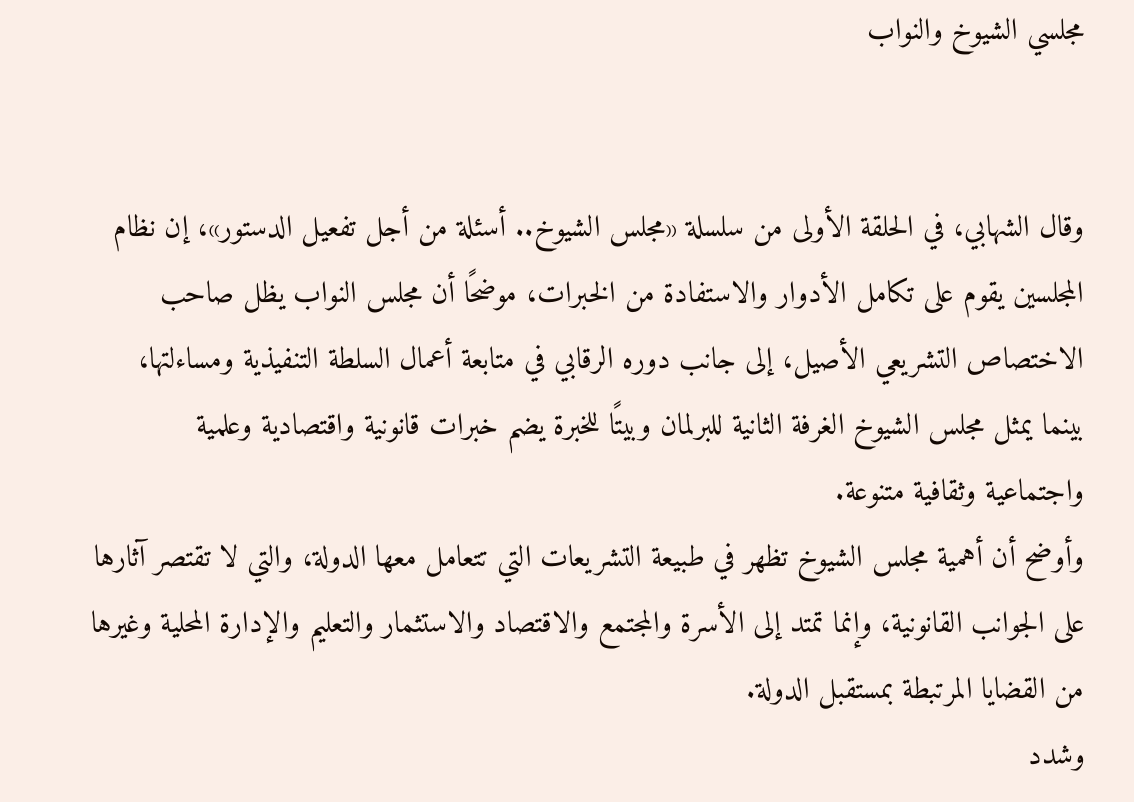مجلسي الشيوخ والنواب


وقال الشهابي، في الحلقة الأولى من سلسلة «مجلس الشيوخ.. أسئلة من أجل تفعيل الدستور»، إن نظام المجلسين يقوم على تكامل الأدوار والاستفادة من الخبرات، موضحًا أن مجلس النواب يظل صاحب الاختصاص التشريعي الأصيل، إلى جانب دوره الرقابي في متابعة أعمال السلطة التنفيذية ومساءلتها، بينما يمثل مجلس الشيوخ الغرفة الثانية للبرلمان وبيتًا للخبرة يضم خبرات قانونية واقتصادية وعلمية واجتماعية وثقافية متنوعة.
وأوضح أن أهمية مجلس الشيوخ تظهر في طبيعة التشريعات التي تتعامل معها الدولة، والتي لا تقتصر آثارها على الجوانب القانونية، وإنما تمتد إلى الأسرة والمجتمع والاقتصاد والاستثمار والتعليم والإدارة المحلية وغيرها من القضايا المرتبطة بمستقبل الدولة.
وشدد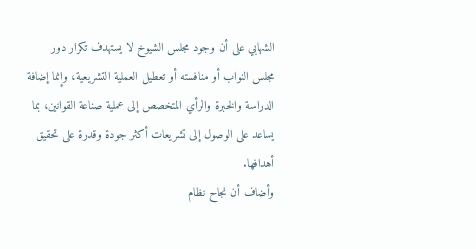الشهابي على أن وجود مجلس الشيوخ لا يستهدف تكرار دور مجلس النواب أو منافسته أو تعطيل العملية التشريعية، وإنما إضافة الدراسة والخبرة والرأي المتخصص إلى عملية صناعة القوانين، بما يساعد على الوصول إلى تشريعات أكثر جودة وقدرة على تحقيق أهدافها.
وأضاف أن نجاح نظام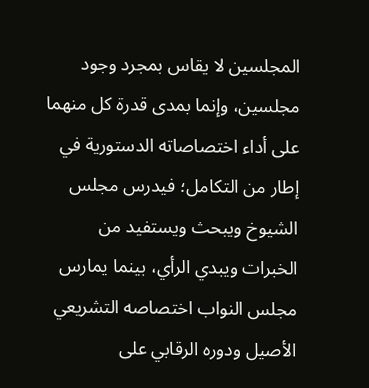المجلسين لا يقاس بمجرد وجود مجلسين، وإنما بمدى قدرة كل منهما على أداء اختصاصاته الدستورية في إطار من التكامل؛ فيدرس مجلس الشيوخ ويبحث ويستفيد من الخبرات ويبدي الرأي، بينما يمارس مجلس النواب اختصاصه التشريعي الأصيل ودوره الرقابي على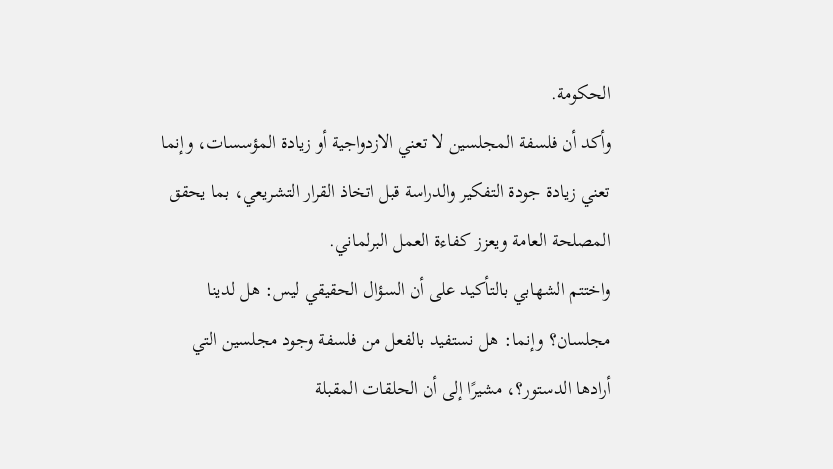الحكومة.
وأكد أن فلسفة المجلسين لا تعني الازدواجية أو زيادة المؤسسات، وإنما تعني زيادة جودة التفكير والدراسة قبل اتخاذ القرار التشريعي، بما يحقق المصلحة العامة ويعزز كفاءة العمل البرلماني.
واختتم الشهابي بالتأكيد على أن السؤال الحقيقي ليس: هل لدينا مجلسان؟ وإنما: هل نستفيد بالفعل من فلسفة وجود مجلسين التي أرادها الدستور؟، مشيرًا إلى أن الحلقات المقبلة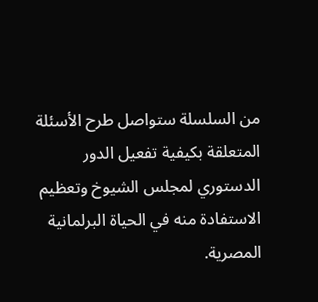من السلسلة ستواصل طرح الأسئلة المتعلقة بكيفية تفعيل الدور الدستوري لمجلس الشيوخ وتعظيم الاستفادة منه في الحياة البرلمانية المصرية.